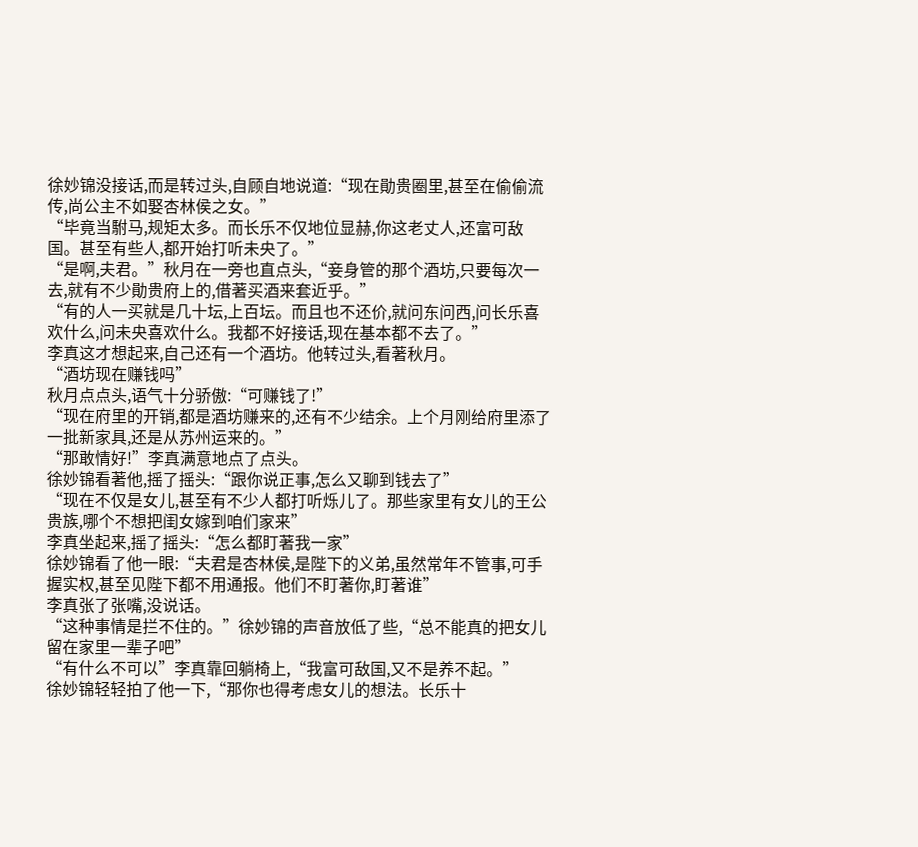徐妙锦没接话,而是转过头,自顾自地说道:“现在勛贵圈里,甚至在偷偷流传,尚公主不如娶杏林侯之女。”
“毕竟当駙马,规矩太多。而长乐不仅地位显赫,你这老丈人,还富可敌国。甚至有些人,都开始打听未央了。”
“是啊,夫君。”秋月在一旁也直点头,“妾身管的那个酒坊,只要每次一去,就有不少勛贵府上的,借著买酒来套近乎。”
“有的人一买就是几十坛,上百坛。而且也不还价,就问东问西,问长乐喜欢什么,问未央喜欢什么。我都不好接话,现在基本都不去了。”
李真这才想起来,自己还有一个酒坊。他转过头,看著秋月。
“酒坊现在赚钱吗”
秋月点点头,语气十分骄傲:“可赚钱了!”
“现在府里的开销,都是酒坊赚来的,还有不少结余。上个月刚给府里添了一批新家具,还是从苏州运来的。”
“那敢情好!”李真满意地点了点头。
徐妙锦看著他,摇了摇头:“跟你说正事,怎么又聊到钱去了”
“现在不仅是女儿,甚至有不少人都打听烁儿了。那些家里有女儿的王公贵族,哪个不想把闺女嫁到咱们家来”
李真坐起来,摇了摇头:“怎么都盯著我一家”
徐妙锦看了他一眼:“夫君是杏林侯,是陛下的义弟,虽然常年不管事,可手握实权,甚至见陛下都不用通报。他们不盯著你,盯著谁”
李真张了张嘴,没说话。
“这种事情是拦不住的。”徐妙锦的声音放低了些,“总不能真的把女儿留在家里一辈子吧”
“有什么不可以”李真靠回躺椅上,“我富可敌国,又不是养不起。”
徐妙锦轻轻拍了他一下,“那你也得考虑女儿的想法。长乐十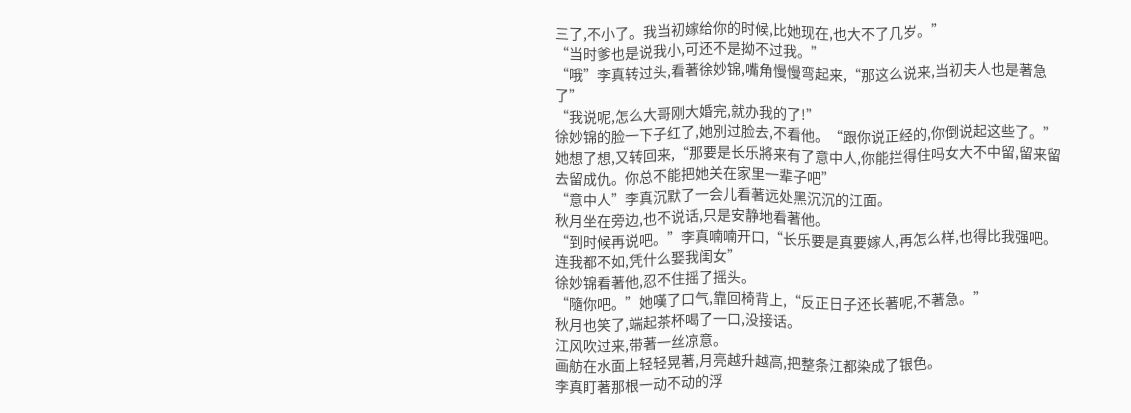三了,不小了。我当初嫁给你的时候,比她现在,也大不了几岁。”
“当时爹也是说我小,可还不是拗不过我。”
“哦”李真转过头,看著徐妙锦,嘴角慢慢弯起来,“那这么说来,当初夫人也是著急了”
“我说呢,怎么大哥刚大婚完,就办我的了!”
徐妙锦的脸一下子红了,她別过脸去,不看他。“跟你说正经的,你倒说起这些了。”
她想了想,又转回来,“那要是长乐將来有了意中人,你能拦得住吗女大不中留,留来留去留成仇。你总不能把她关在家里一辈子吧”
“意中人”李真沉默了一会儿看著远处黑沉沉的江面。
秋月坐在旁边,也不说话,只是安静地看著他。
“到时候再说吧。”李真喃喃开口,“长乐要是真要嫁人,再怎么样,也得比我强吧。连我都不如,凭什么娶我闺女”
徐妙锦看著他,忍不住摇了摇头。
“隨你吧。”她嘆了口气,靠回椅背上,“反正日子还长著呢,不著急。”
秋月也笑了,端起茶杯喝了一口,没接话。
江风吹过来,带著一丝凉意。
画舫在水面上轻轻晃著,月亮越升越高,把整条江都染成了银色。
李真盯著那根一动不动的浮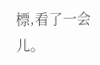標,看了一会儿。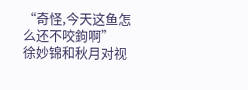“奇怪,今天这鱼怎么还不咬鉤啊”
徐妙锦和秋月对视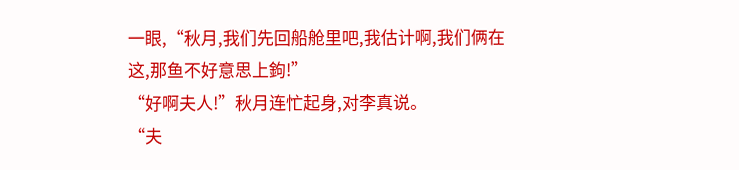一眼,“秋月,我们先回船舱里吧,我估计啊,我们俩在这,那鱼不好意思上鉤!”
“好啊夫人!”秋月连忙起身,对李真说。
“夫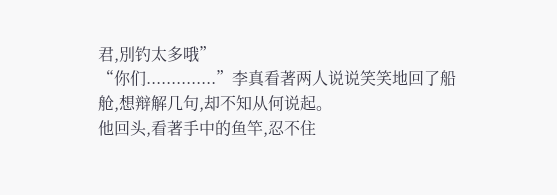君,別钓太多哦”
“你们..............”李真看著两人说说笑笑地回了船舱,想辩解几句,却不知从何说起。
他回头,看著手中的鱼竿,忍不住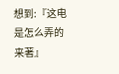想到:『这电是怎么弄的来著』